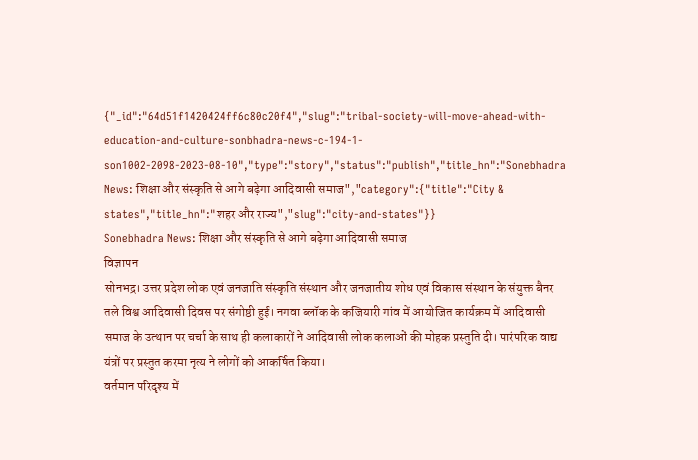{"_id":"64d51f1420424ff6c80c20f4","slug":"tribal-society-will-move-ahead-with-education-and-culture-sonbhadra-news-c-194-1-son1002-2098-2023-08-10","type":"story","status":"publish","title_hn":"Sonebhadra News: शिक्षा और संस्कृति से आगे बढ़ेगा आदिवासी समाज","category":{"title":"City & states","title_hn":"शहर और राज्य","slug":"city-and-states"}}
Sonebhadra News: शिक्षा और संस्कृति से आगे बढ़ेगा आदिवासी समाज
विज्ञापन
सोनभद्र। उत्तर प्रदेश लोक एवं जनजाति संस्कृति संस्थान और जनजातीय शोध एवं विकास संस्थान के संयुक्त बैनर तले विश्व आदिवासी दिवस पर संगोष्ठी हुई। नगवा ब्लॉक के कजियारी गांव में आयोजित कार्यक्रम में आदिवासी समाज के उत्थान पर चर्चा के साथ ही कलाकारों ने आदिवासी लोक कलाओं की मोहक प्रस्तुति दी। पारंपरिक वाद्य यंत्रों पर प्रस्तुत करमा नृत्य ने लोगों को आकर्षित किया।
वर्तमान परिदृश्य में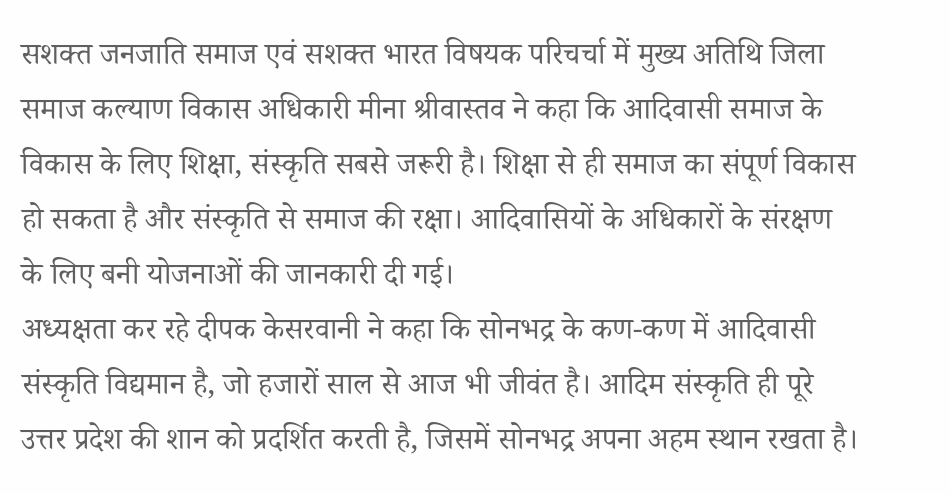सशक्त जनजाति समाज एवं सशक्त भारत विषयक परिचर्चा में मुख्य अतिथि जिला समाज कल्याण विकास अधिकारी मीना श्रीवास्तव ने कहा कि आदिवासी समाज के विकास के लिए शिक्षा, संस्कृति सबसे जरूरी है। शिक्षा से ही समाज का संपूर्ण विकास हो सकता है और संस्कृति से समाज की रक्षा। आदिवासियों के अधिकारों के संरक्षण के लिए बनी योजनाओं की जानकारी दी गई।
अध्यक्षता कर रहे दीपक केसरवानी ने कहा कि सोनभद्र के कण-कण में आदिवासी संस्कृति विद्यमान है, जो हजारों साल से आज भी जीवंत है। आदिम संस्कृति ही पूरे उत्तर प्रदेश की शान को प्रदर्शित करती है, जिसमें सोनभद्र अपना अहम स्थान रखता है।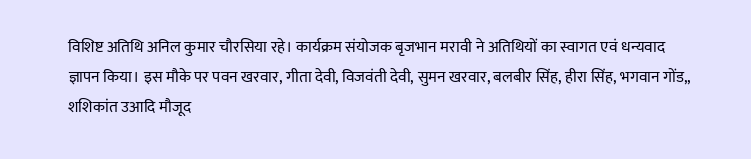विशिष्ट अतिथि अनिल कुमार चौरसिया रहे। कार्यक्रम संयोजक बृजभान मरावी ने अतिथियों का स्वागत एवं धन्यवाद ज्ञापन किया। इस मौके पर पवन खरवार, गीता देवी, विजवंती देवी, सुमन खरवार, बलबीर सिंह, हीरा सिंह, भगवान गोंड,, शशिकांत उआदि मौजूद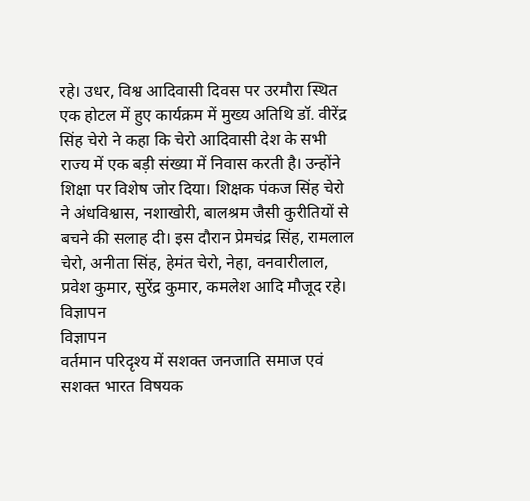रहे। उधर, विश्व आदिवासी दिवस पर उरमौरा स्थित एक होटल में हुए कार्यक्रम में मुख्य अतिथि डॉ. वीरेंद्र सिंह चेरो ने कहा कि चेरो आदिवासी देश के सभी राज्य में एक बड़ी संख्या में निवास करती है। उन्होंने शिक्षा पर विशेष जोर दिया। शिक्षक पंकज सिंह चेरो ने अंधविश्वास, नशाखोरी, बालश्रम जैसी कुरीतियों से बचने की सलाह दी। इस दौरान प्रेमचंद्र सिंह, रामलाल चेरो, अनीता सिंह, हेमंत चेरो, नेहा, वनवारीलाल, प्रवेश कुमार, सुरेंद्र कुमार, कमलेश आदि मौजूद रहे।
विज्ञापन
विज्ञापन
वर्तमान परिदृश्य में सशक्त जनजाति समाज एवं सशक्त भारत विषयक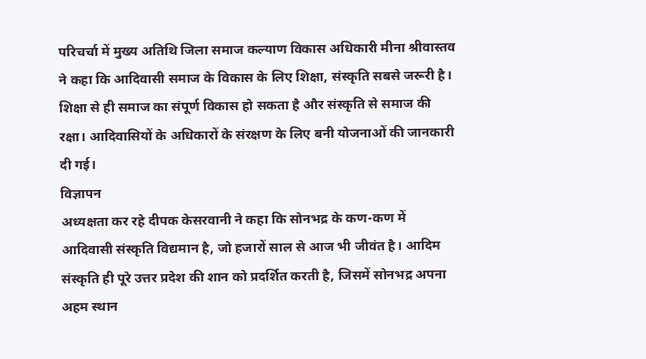परिचर्चा में मुख्य अतिथि जिला समाज कल्याण विकास अधिकारी मीना श्रीवास्तव ने कहा कि आदिवासी समाज के विकास के लिए शिक्षा, संस्कृति सबसे जरूरी है। शिक्षा से ही समाज का संपूर्ण विकास हो सकता है और संस्कृति से समाज की रक्षा। आदिवासियों के अधिकारों के संरक्षण के लिए बनी योजनाओं की जानकारी दी गई।
विज्ञापन
अध्यक्षता कर रहे दीपक केसरवानी ने कहा कि सोनभद्र के कण-कण में आदिवासी संस्कृति विद्यमान है, जो हजारों साल से आज भी जीवंत है। आदिम संस्कृति ही पूरे उत्तर प्रदेश की शान को प्रदर्शित करती है, जिसमें सोनभद्र अपना अहम स्थान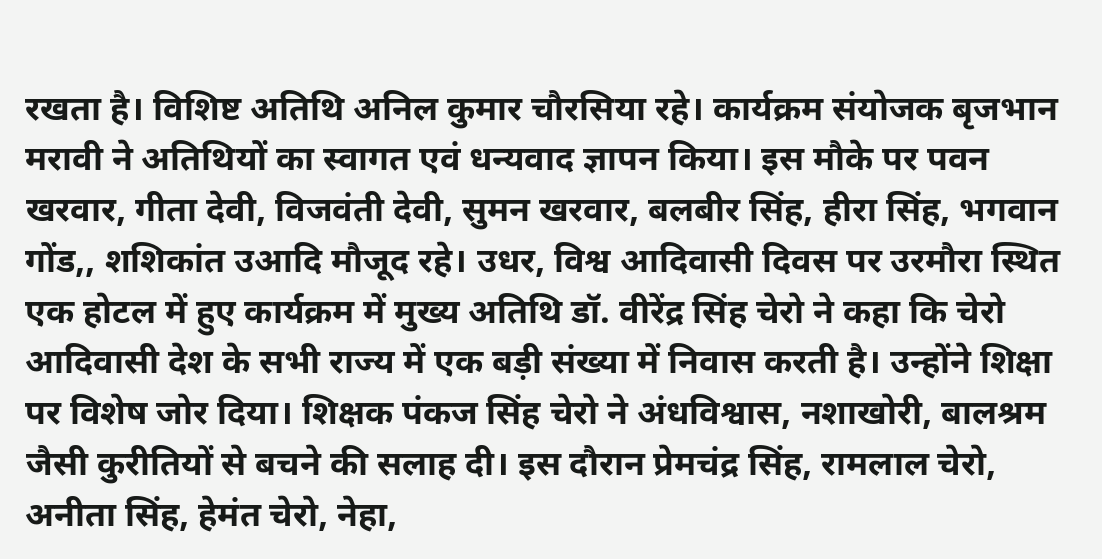रखता है। विशिष्ट अतिथि अनिल कुमार चौरसिया रहे। कार्यक्रम संयोजक बृजभान मरावी ने अतिथियों का स्वागत एवं धन्यवाद ज्ञापन किया। इस मौके पर पवन खरवार, गीता देवी, विजवंती देवी, सुमन खरवार, बलबीर सिंह, हीरा सिंह, भगवान गोंड,, शशिकांत उआदि मौजूद रहे। उधर, विश्व आदिवासी दिवस पर उरमौरा स्थित एक होटल में हुए कार्यक्रम में मुख्य अतिथि डॉ. वीरेंद्र सिंह चेरो ने कहा कि चेरो आदिवासी देश के सभी राज्य में एक बड़ी संख्या में निवास करती है। उन्होंने शिक्षा पर विशेष जोर दिया। शिक्षक पंकज सिंह चेरो ने अंधविश्वास, नशाखोरी, बालश्रम जैसी कुरीतियों से बचने की सलाह दी। इस दौरान प्रेमचंद्र सिंह, रामलाल चेरो, अनीता सिंह, हेमंत चेरो, नेहा,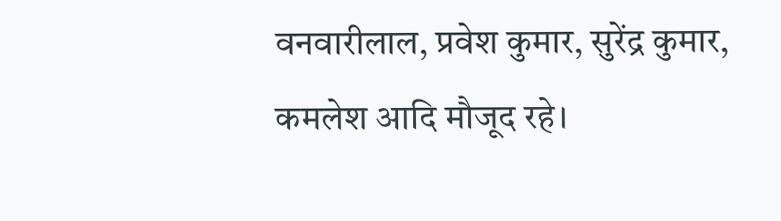वनवारीलाल, प्रवेश कुमार, सुरेंद्र कुमार, कमलेश आदि मौजूद रहे।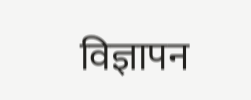विज्ञापन